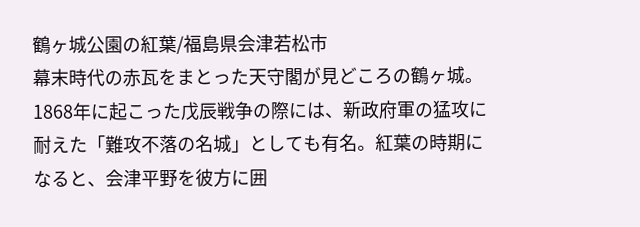鶴ヶ城公園の紅葉/福島県会津若松市
幕末時代の赤瓦をまとった天守閣が見どころの鶴ヶ城。1868年に起こった戊辰戦争の際には、新政府軍の猛攻に耐えた「難攻不落の名城」としても有名。紅葉の時期になると、会津平野を彼方に囲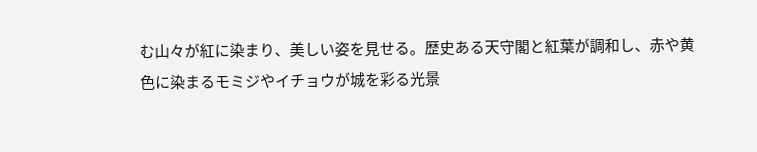む山々が紅に染まり、美しい姿を見せる。歴史ある天守閣と紅葉が調和し、赤や黄色に染まるモミジやイチョウが城を彩る光景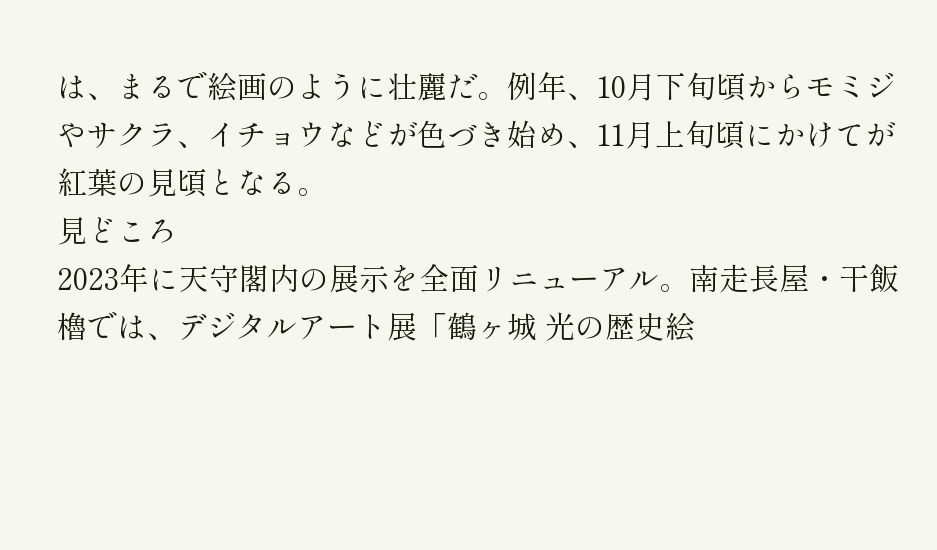は、まるで絵画のように壮麗だ。例年、10月下旬頃からモミジやサクラ、イチョウなどが色づき始め、11月上旬頃にかけてが紅葉の見頃となる。
見どころ
2023年に天守閣内の展示を全面リニューアル。南走長屋・干飯櫓では、デジタルアート展「鶴ヶ城 光の歴史絵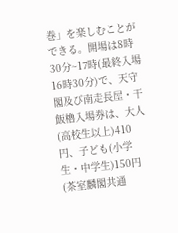巻」を楽しむことができる。開場は8時30分~17時(最終入場16時30分)で、天守閣及び南走長屋・干飯櫓入場券は、大人(高校生以上)410円、子ども(小学生・中学生)150円(茶室麟閣共通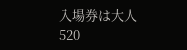入場券は大人520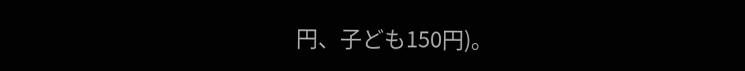円、子ども150円)。